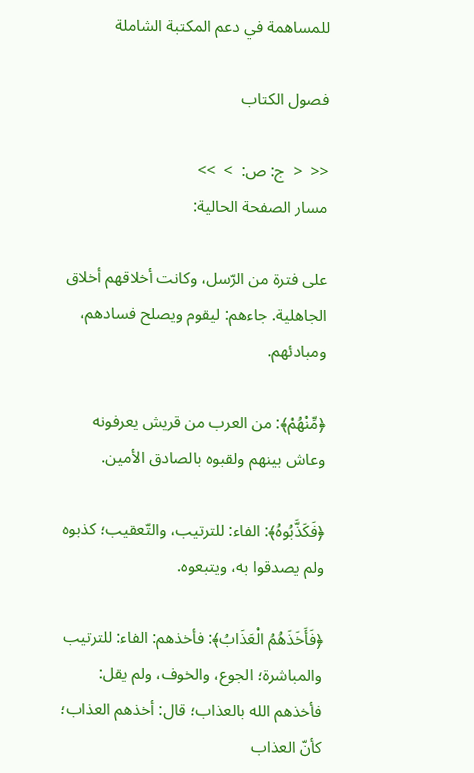للمساهمة في دعم المكتبة الشاملة

فصول الكتاب

<<  <  ج: ص:  >  >>
مسار الصفحة الحالية:

على فترة من الرّسل، وكانت أخلاقهم أخلاق الجاهلية. جاءهم: ليقوم ويصلح فسادهم، ومبادئهم.

﴿مِّنْهُمْ﴾: من العرب من قريش يعرفونه وعاش بينهم ولقبوه بالصادق الأمين.

﴿فَكَذَّبُوهُ﴾: الفاء: للترتيب، والتّعقيب؛ كذبوه ولم يصدقوا به، ويتبعوه.

﴿فَأَخَذَهُمُ الْعَذَابُ﴾: فأخذهم: الفاء: للترتيب والمباشرة؛ الجوع، والخوف، ولم يقل: فأخذهم الله بالعذاب؛ قال: أخذهم العذاب؛ كأنّ العذاب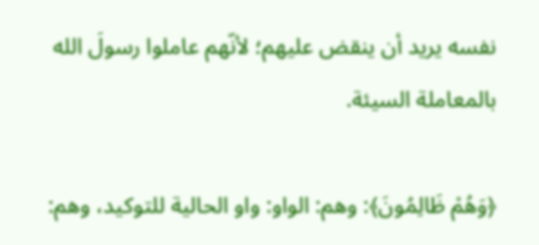نفسه يريد أن ينقض عليهم؛ لأنّهم عاملوا رسولَ الله بالمعاملة السيئة.

﴿وَهُمْ ظَالِمُونَ﴾: وهم: الواو: واو الحالية للتوكيد، وهم: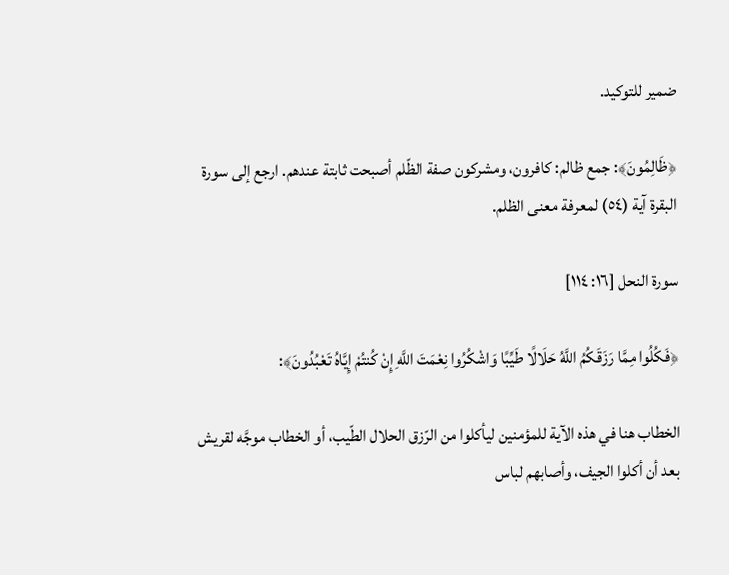ضمير للتوكيد.

﴿ظَالِمُونَ﴾: جمع ظالم: كافرون، ومشركون صفة الظّلم أصبحت ثابتة عندهم. ارجع إلى سورة البقرة آية (٥٤) لمعرفة معنى الظلم.

سورة النحل [١٦: ١١٤]

﴿فَكُلُوا مِمَّا رَزَقَكُمُ اللَّهُ حَلَالًا طَيِّبًا وَاشْكُرُوا نِعْمَتَ اللَّهِ إِنْ كُنتُمْ إِيَّاهُ تَعْبُدُونَ﴾:

الخطاب هنا في هذه الآية للمؤمنين ليأكلوا من الرّزق الحلال الطّيب، أو الخطاب موجَّه لقريش بعد أن أكلوا الجيف، وأصابهم لباس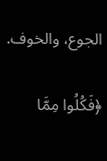الجوع، والخوف.

﴿فَكُلُوا مِمَّا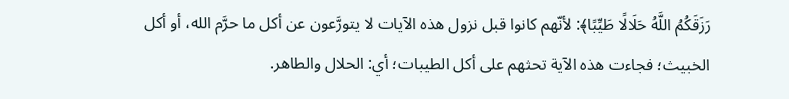رَزَقَكُمُ اللَّهُ حَلَالًا طَيِّبًا﴾: لأنّهم كانوا قبل نزول هذه الآيات لا يتورَّعون عن أكل ما حرَّم الله، أو أكل الخبيث؛ فجاءت هذه الآية تحثهم على أكل الطيبات؛ أي: الحلال والطاهر.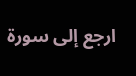ارجع إلى سورة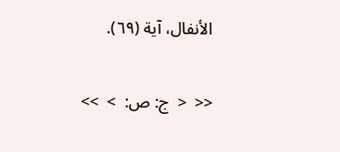الأنفال، آية (٦٩).

<<  <  ج: ص:  >  >>